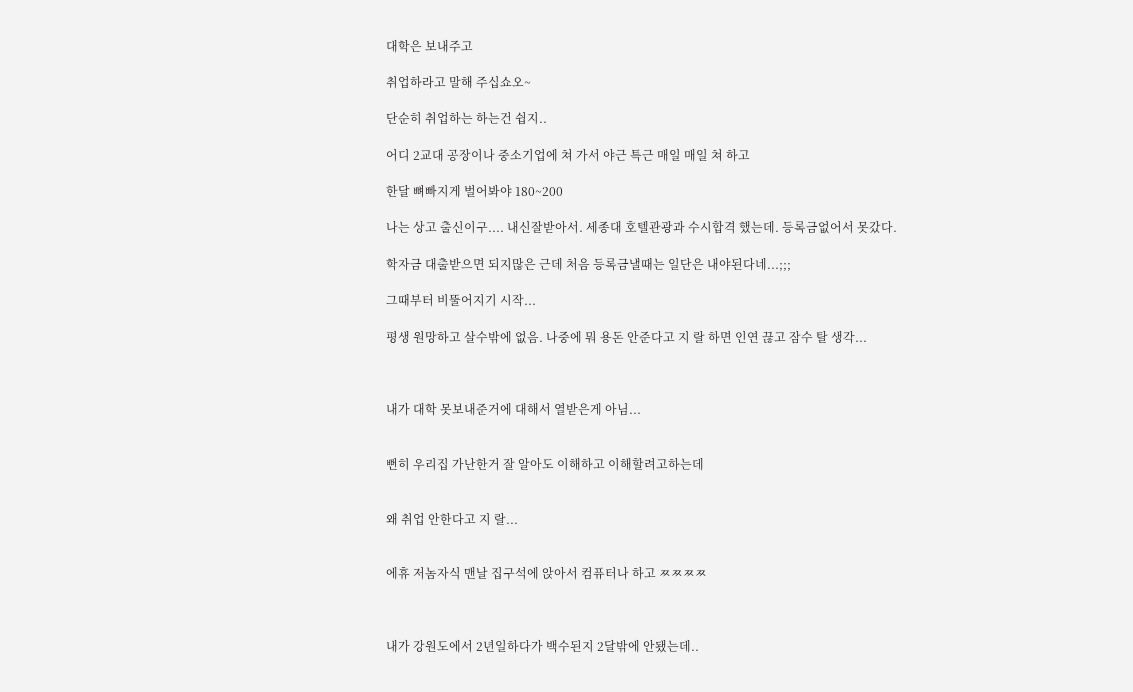대학은 보내주고

취업하라고 말해 주십쇼오~

단순히 취업하는 하는건 쉽지..

어디 2교대 공장이나 중소기업에 쳐 가서 야근 특근 매일 매일 쳐 하고

한달 뼈빠지게 벌어봐야 180~200

나는 상고 출신이구.... 내신잘받아서. 세종대 호텔관광과 수시합격 했는데. 등록금없어서 못갔다.

학자금 대출받으면 되지많은 근데 처음 등록금낼때는 일단은 내야된다네...;;;

그때부터 비뚤어지기 시작...

평생 원망하고 살수밖에 없음. 나중에 뭐 용돈 안준다고 지 랄 하면 인연 끊고 잠수 탈 생각...



내가 대학 못보내준거에 대해서 열받은게 아님...


뻔히 우리집 가난한거 잘 알아도 이해하고 이해할려고하는데


왜 취업 안한다고 지 랄...


에휴 저놈자식 맨날 집구석에 앉아서 컴퓨터나 하고 ㅉㅉㅉㅉ



내가 강원도에서 2년일하다가 백수된지 2달밖에 안됐는데..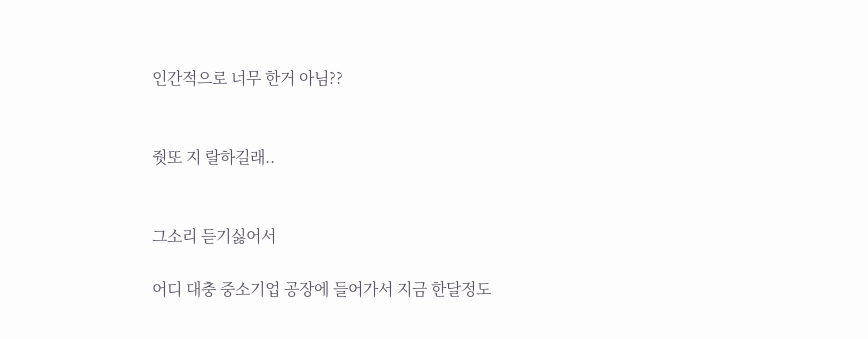인간적으로 너무 한거 아님??


줫또 지 랄하길래..


그소리 듣기싫어서

어디 대충 중소기업 공장에 들어가서 지금 한달정도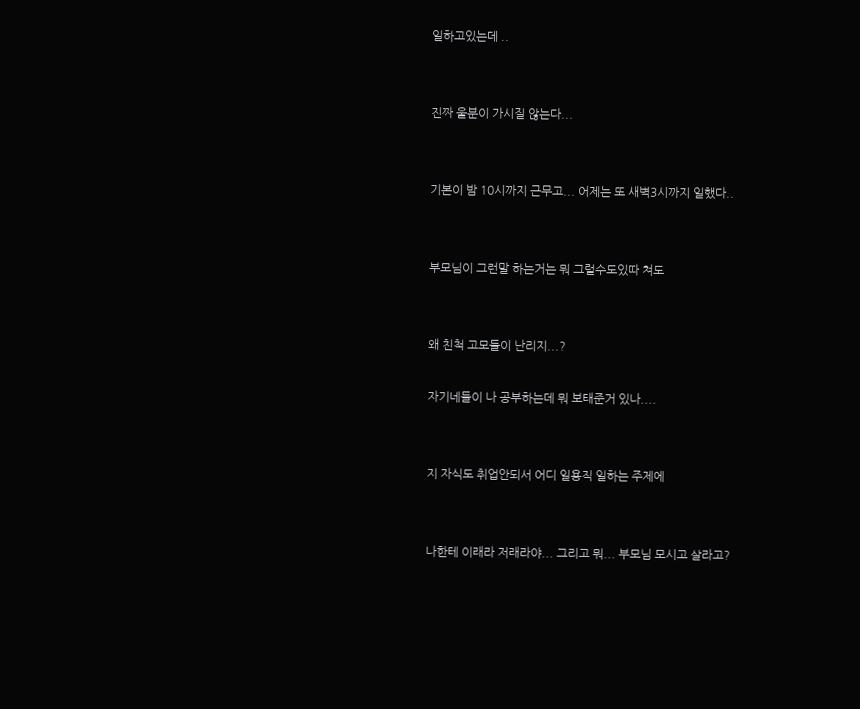일하고있는데 ..


진짜 울분이 가시질 않는다...


기본이 밤 10시까지 근무고... 어제는 또 새벽3시까지 일했다..


부모님이 그런말 하는거는 뭐 그럴수도있따 쳐도


왜 친척 고모들이 난리지...?

자기네들이 나 공부하는데 뭐 보태준거 있나....


지 자식도 취업안되서 어디 일용직 일하는 주제에


나한테 이래라 저래라야... 그리고 뭐... 부모님 모시고 살라고?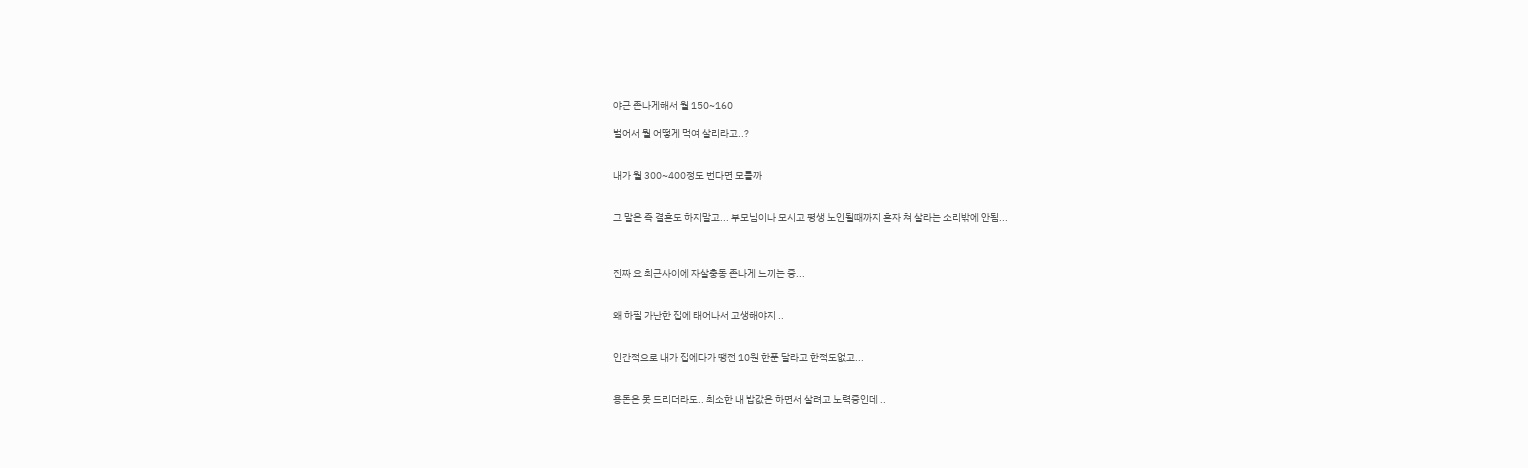야근 존나게해서 월 150~160

벌어서 뭘 어떻게 먹여 살리라고..?


내가 월 300~400정도 번다면 모를까


그 말은 즉 결혼도 하지말고... 부모님이나 모시고 평생 노인될때까지 혼자 쳐 살라는 소리밖에 안됨...



진짜 요 최근사이에 자살충동 존나게 느끼는 중...


왜 하필 가난한 집에 태어나서 고생해야지 ..


인간적으로 내가 집에다가 땡전 10원 한푼 달라고 한적도없고...


용돈은 못 드리더라도.. 최소한 내 밥값은 하면서 살려고 노력중인데 ..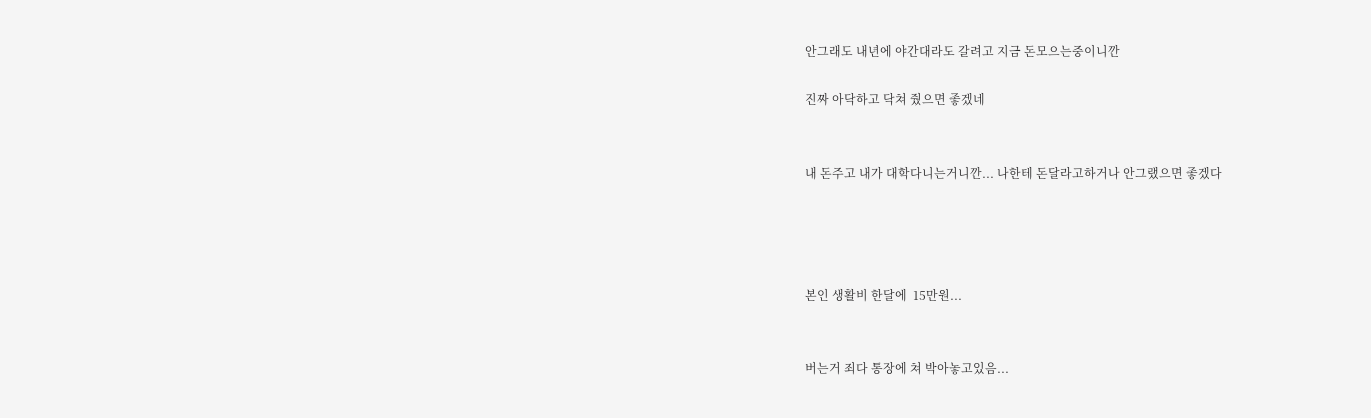안그래도 내년에 야간대라도 갈려고 지금 돈모으는중이니깐

진짜 아닥하고 닥쳐 줬으면 좋겠네


내 돈주고 내가 대학다니는거니깐... 나한테 돈달라고하거나 안그랬으면 좋겠다




본인 생활비 한달에  15만원...


버는거 죄다 통장에 쳐 박아놓고있음...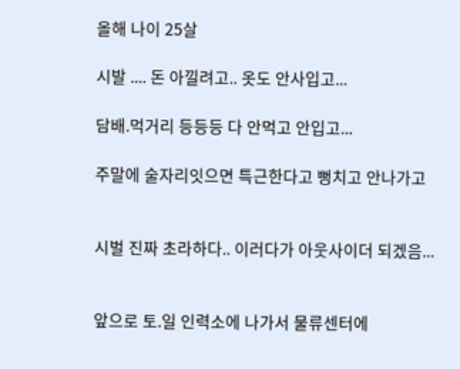올해 나이 25살

시발 .... 돈 아낄려고.. 옷도 안사입고...

담배.먹거리 등등등 다 안먹고 안입고...

주말에 술자리잇으면 특근한다고 뻥치고 안나가고


시벌 진짜 초라하다.. 이러다가 아웃사이더 되겠음...


앞으로 토.일 인력소에 나가서 물류센터에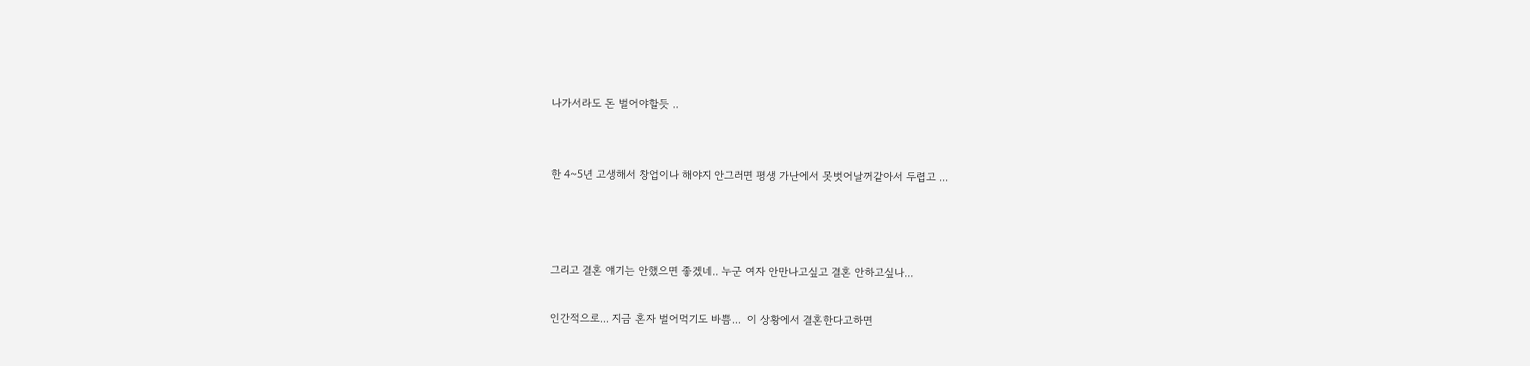나가서라도 돈 벌어야할듯 ..


한 4~5년 고생해서 창업이나 해야지 안그러면 평생 가난에서 못벗어날꺼같아서 두렵고 ...



그리고 결혼 얘기는 안했으면 좋겠네.. 누군 여자 안만나고싶고 결혼 안하고싶나...

인간적으로... 지금 혼자 벌어먹기도 바쁨...  이 상황에서 결혼한다고하면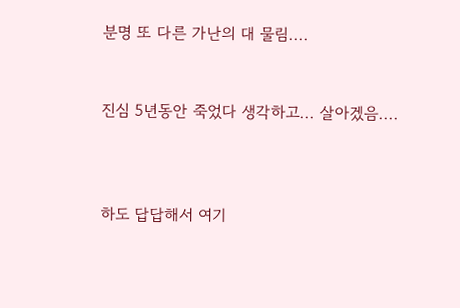분명 또 다른 가난의 대 물림....


진심 5년동안 죽었다 생각하고... 살아겠음....



하도 답답해서 여기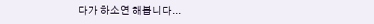다가 하소연 해봅니다...